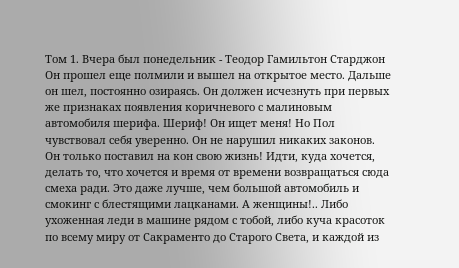Том 1. Вчера был понедельник - Теодор Гамильтон Старджон
Он прошел еще полмили и вышел на открытое место. Дальше он шел, постоянно озираясь. Он должен исчезнуть при первых же признаках появления коричневого с малиновым автомобиля шерифа. Шериф! Он ищет меня! Но Пол чувствовал себя уверенно. Он не нарушил никаких законов. Он только поставил на кон свою жизнь! Идти, куда хочется, делать то, что хочется и время от времени возвращаться сюда смеха ради. Это даже лучше, чем большой автомобиль и смокинг с блестящими лацканами. А женщины!.. Либо ухоженная леди в машине рядом с тобой, либо куча красоток по всему миру от Сакраменто до Старого Света, и каждой из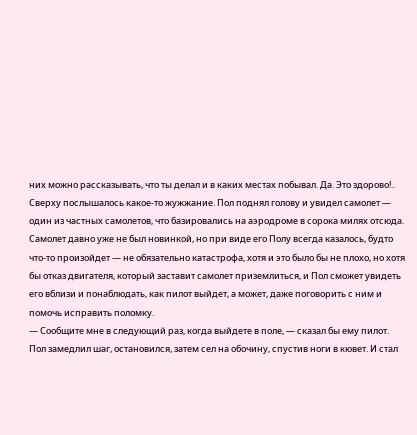них можно рассказывать, что ты делал и в каких местах побывал. Да. Это здорово!..
Сверху послышалось какое-то жужжание. Пол поднял голову и увидел самолет — один из частных самолетов, что базировались на аэродроме в сорока милях отсюда. Самолет давно уже не был новинкой, но при виде его Полу всегда казалось, будто что-то произойдет — не обязательно катастрофа, хотя и это было бы не плохо, но хотя бы отказ двигателя, который заставит самолет приземлиться, и Пол сможет увидеть его вблизи и понаблюдать, как пилот выйдет, а может, даже поговорить с ним и помочь исправить поломку.
— Сообщите мне в следующий раз, когда выйдете в поле, — сказал бы ему пилот.
Пол замедлил шаг, остановился, затем сел на обочину, спустив ноги в кювет. И стал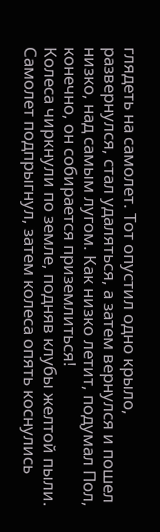глядеть на самолет. Тот опустил одно крыло, развернулся, стал удаляться, а затем вернулся и пошел низко, над самым лугом. Как низко летит, подумал Пол, конечно, он собирается приземлиться!
Колеса чиркнули по земле, подняв клубы желтой пыли. Самолет подпрыгнул, затем колеса опять коснулись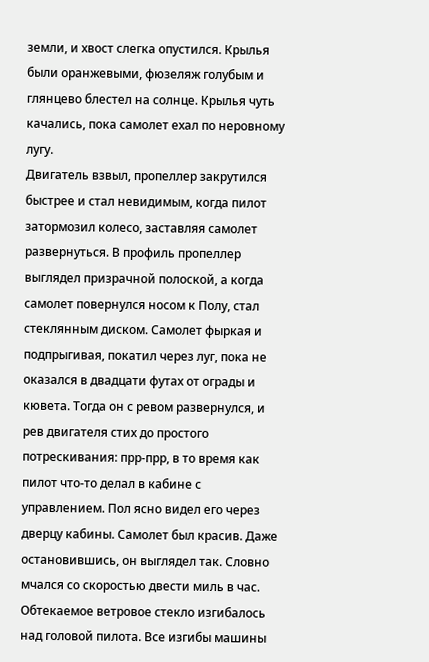земли, и хвост слегка опустился. Крылья были оранжевыми, фюзеляж голубым и глянцево блестел на солнце. Крылья чуть качались, пока самолет ехал по неровному лугу.
Двигатель взвыл, пропеллер закрутился быстрее и стал невидимым, когда пилот затормозил колесо, заставляя самолет развернуться. В профиль пропеллер выглядел призрачной полоской, а когда самолет повернулся носом к Полу, стал стеклянным диском. Самолет фыркая и подпрыгивая, покатил через луг, пока не оказался в двадцати футах от ограды и кювета. Тогда он с ревом развернулся, и рев двигателя стих до простого потрескивания: прр-прр, в то время как пилот что-то делал в кабине с управлением. Пол ясно видел его через дверцу кабины. Самолет был красив. Даже остановившись, он выглядел так. Словно мчался со скоростью двести миль в час. Обтекаемое ветровое стекло изгибалось над головой пилота. Все изгибы машины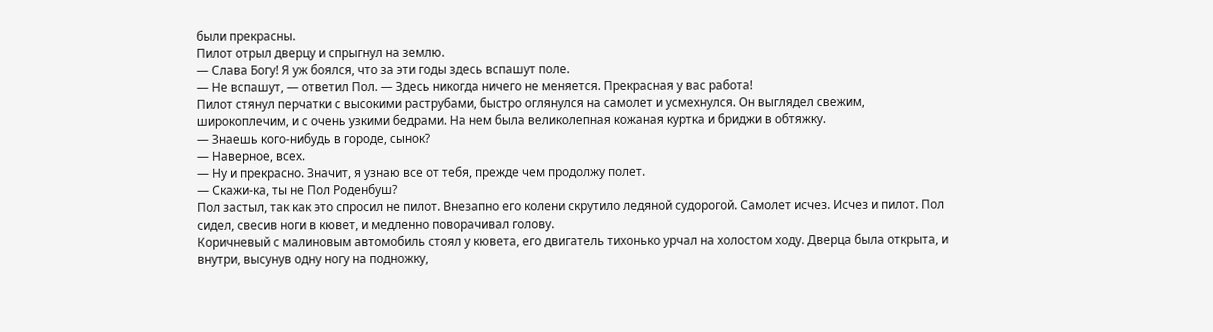были прекрасны.
Пилот отрыл дверцу и спрыгнул на землю.
— Слава Богу! Я уж боялся, что за эти годы здесь вспашут поле.
— Не вспашут, — ответил Пол. — Здесь никогда ничего не меняется. Прекрасная у вас работа!
Пилот стянул перчатки с высокими раструбами, быстро оглянулся на самолет и усмехнулся. Он выглядел свежим, широкоплечим, и с очень узкими бедрами. На нем была великолепная кожаная куртка и бриджи в обтяжку.
— Знаешь кого-нибудь в городе, сынок?
— Наверное, всех.
— Ну и прекрасно. Значит, я узнаю все от тебя, прежде чем продолжу полет.
— Скажи-ка, ты не Пол Роденбуш?
Пол застыл, так как это спросил не пилот. Внезапно его колени скрутило ледяной судорогой. Самолет исчез. Исчез и пилот. Пол сидел, свесив ноги в кювет, и медленно поворачивал голову.
Коричневый с малиновым автомобиль стоял у кювета, его двигатель тихонько урчал на холостом ходу. Дверца была открыта, и внутри, высунув одну ногу на подножку,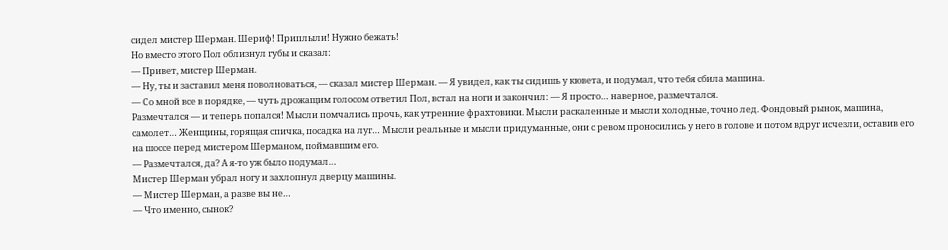сидел мистер Шерман. Шериф! Приплыли! Нужно бежать!
Но вместо этого Пол облизнул губы и сказал:
— Привет, мистер Шерман.
— Ну, ты и заставил меня поволноваться, — сказал мистер Шерман. — Я увидел, как ты сидишь у кювета, и подумал, что тебя сбила машина.
— Со мной все в порядке, — чуть дрожащим голосом ответил Пол, встал на ноги и закончил: — Я просто… наверное, размечтался.
Размечтался — и теперь попался! Мысли помчались прочь, как утренние фрахтовики. Мысли раскаленные и мысли холодные, точно лед. Фондовый рынок, машина, самолет… Женщины, горящая спичка, посадка на луг… Мысли реальные и мысли придуманные, они с ревом проносились у него в голове и потом вдруг исчезли, оставив его на шоссе перед мистером Шерманом, поймавшим его.
— Размечтался, да? А я-то уж было подумал…
Мистер Шерман убрал ногу и захлопнул дверцу машины.
— Мистер Шерман, а разве вы не…
— Что именно, сынок?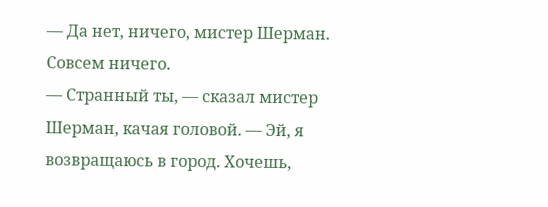— Да нет, ничего, мистер Шерман. Совсем ничего.
— Странный ты, — сказал мистер Шерман, качая головой. — Эй, я возвращаюсь в город. Хочешь,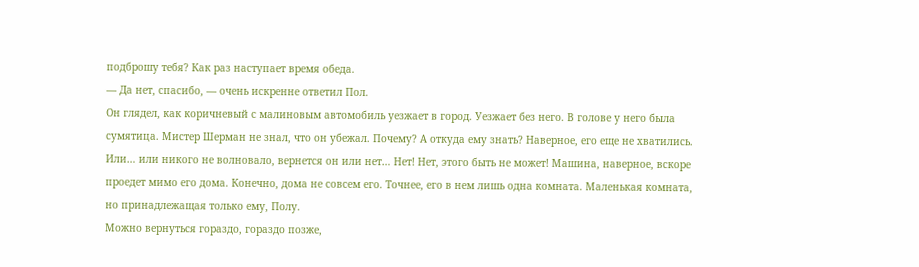подброшу тебя? Как раз наступает время обеда.
— Да нет, спасибо, — очень искренне ответил Пол.
Он глядел, как коричневый с малиновым автомобиль уезжает в город. Уезжает без него. В голове у него была сумятица. Мистер Шерман не знал, что он убежал. Почему? А откуда ему знать? Наверное, его еще не хватились. Или… или никого не волновало, вернется он или нет… Нет! Нет, этого быть не может! Машина, наверное, вскоре проедет мимо его дома. Конечно, дома не совсем его. Точнее, его в нем лишь одна комната. Маленькая комната, но принадлежащая только ему, Полу.
Можно вернуться гораздо, гораздо позже,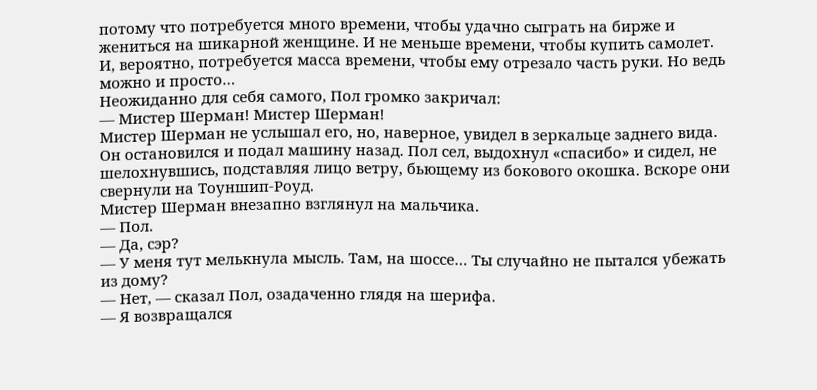потому что потребуется много времени, чтобы удачно сыграть на бирже и жениться на шикарной женщине. И не меньше времени, чтобы купить самолет. И, вероятно, потребуется масса времени, чтобы ему отрезало часть руки. Но ведь можно и просто…
Неожиданно для себя самого, Пол громко закричал:
— Мистер Шерман! Мистер Шерман!
Мистер Шерман не услышал его, но, наверное, увидел в зеркальце заднего вида. Он остановился и подал машину назад. Пол сел, выдохнул «спасибо» и сидел, не шелохнувшись, подставляя лицо ветру, бьющему из бокового окошка. Вскоре они свернули на Тоуншип-Роуд.
Мистер Шерман внезапно взглянул на мальчика.
— Пол.
— Да, сэр?
— У меня тут мелькнула мысль. Там, на шоссе… Ты случайно не пытался убежать из дому?
— Нет, — сказал Пол, озадаченно глядя на шерифа.
— Я возвращался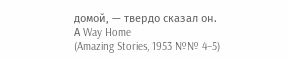домой, — твердо сказал он.
А Way Home
(Amazing Stories, 1953 №№ 4–5)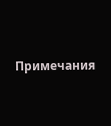Примечания